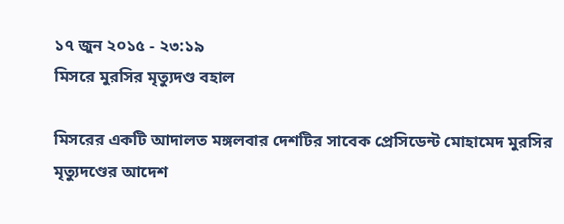১৭ জুন ২০১৫ - ২৩:১৯
মিসরে মুরসির মৃত্যুদণ্ড বহাল

মিসরের একটি আদালত মঙ্গলবার দেশটির সাবেক প্রেসিডেন্ট মোহামেদ মুরসির মৃত্যুদণ্ডের আদেশ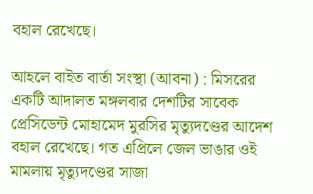বহাল রেখেছে।

আহলে বাইত বার্তা সংস্থা (আবনা) : মিসরের একটি আদালত মঙ্গলবার দেশটির সাবেক প্রেসিডেন্ট মোহামেদ মুরসির মৃত্যুদণ্ডের আদেশ বহাল রেখেছে। গত এপ্রিলে জেল ভাঙার ওই মামলায় মৃত্যুদণ্ডের সাজা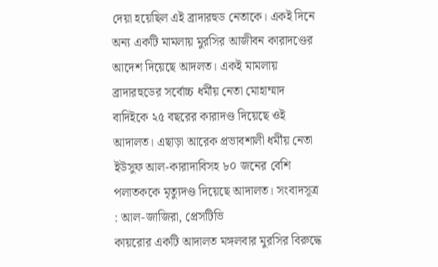দেয়া হয়েছিল এই ব্রাদারহুড নেতাকে। একই দিনে অন্য একটি মামলায় মুরসির আজীবন কারাদণ্ডের আদেশ দিয়েছে আদলত। একই মামলায় ব্রাদারহুডের সর্বোচ্চ ধর্মীয় নেতা মোহাম্মাদ বাদিইকে ২৫ বছরের কারাদণ্ড দিয়েছে ওই আদালত। এছাড়া আরেক প্রভাবশালী ধর্মীয় নেতা ইউসুফ আল-কারাদাবিসহ ৮০ জনের বেশি পলাতককে মৃত্যুদণ্ড দিয়েছে আদালত। সংবাদসূত্র : আল-জাজিরা, প্রেসটিভি
কায়রোর একটি আদালত মঙ্গলবার মুরসির বিরুদ্ধে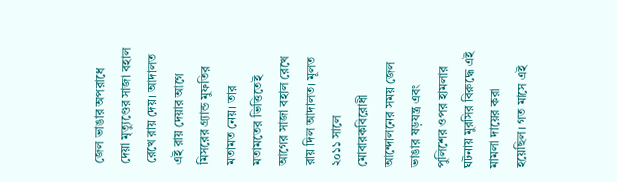জেল ভাঙার অপরাধে দেয়া মৃত্যুণ্ডের সাজা বহাল রেখে রায় দেয়। আদালত এই রায় দেয়ার আগে মিসরের গ্র্যান্ড মুফতির মতামত নেয়। তার মতামতের ভিত্তিতেই আগের সাজা বহাল রেখে রায় দিল আদালত। মূলত ২০১১ সালে মোবারকবিরোধী আন্দোলনের সময় জেল ভাঙার ষড়যন্ত্র এবং পুলিশের ওপর হামলার ঘটনায় মুরসির বিরুদ্ধে এই মামলা দায়ের করা হয়েছিল। গত মাসে এই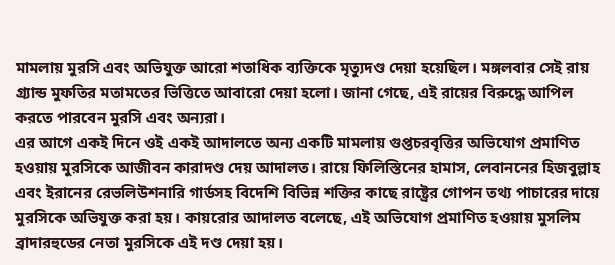মামলায় মুরসি এবং অভিযুক্ত আরো শতাধিক ব্যক্তিকে মৃত্যুদণ্ড দেয়া হয়েছিল। মঙ্গলবার সেই রায় গ্র্যান্ড মুফতির মতামতের ভিত্তিতে আবারো দেয়া হলো। জানা গেছে, এই রায়ের বিরুদ্ধে আপিল করতে পারবেন মুরসি এবং অন্যরা।
এর আগে একই দিনে ওই একই আদালতে অন্য একটি মামলায় গুপ্তচরবৃত্তির অভিযোগ প্রমাণিত হওয়ায় মুরসিকে আজীবন কারাদণ্ড দেয় আদালত। রায়ে ফিলিস্তিনের হামাস, লেবাননের হিজবুল্লাহ এবং ইরানের রেভলিউশনারি গার্ডসহ বিদেশি বিভিন্ন শক্তির কাছে রাষ্ট্রের গোপন তথ্য পাচারের দায়ে মুরসিকে অভিযুক্ত করা হয়। কায়রোর আদালত বলেছে, এই অভিযোগ প্রমাণিত হওয়ায় মুসলিম ব্রাদারহুডের নেতা মুরসিকে এই দণ্ড দেয়া হয়।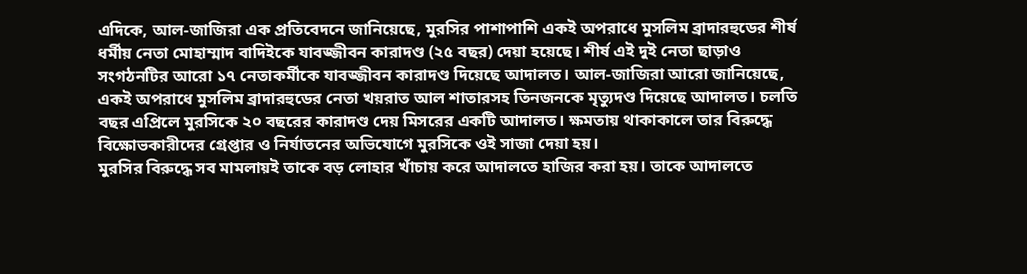এদিকে, আল-জাজিরা এক প্রতিবেদনে জানিয়েছে, মুরসির পাশাপাশি একই অপরাধে মুসলিম ব্রাদারহুডের শীর্ষ ধর্মীয় নেতা মোহাম্মাদ বাদিইকে যাবজ্জীবন কারাদণ্ড (২৫ বছর) দেয়া হয়েছে। শীর্ষ এই দুই নেতা ছাড়াও সংগঠনটির আরো ১৭ নেতাকর্মীকে যাবজ্জীবন কারাদণ্ড দিয়েছে আদালত। আল-জাজিরা আরো জানিয়েছে, একই অপরাধে মুসলিম ব্রাদারহুডের নেতা খয়রাত আল শাতারসহ তিনজনকে মৃত্যুদণ্ড দিয়েছে আদালত। চলতি বছর এপ্রিলে মুরসিকে ২০ বছরের কারাদণ্ড দেয় মিসরের একটি আদালত। ক্ষমতায় থাকাকালে তার বিরুদ্ধে বিক্ষোভকারীদের গ্রেপ্তার ও নির্যাতনের অভিযোগে মুরসিকে ওই সাজা দেয়া হয়।
মুরসির বিরুদ্ধে সব মামলায়ই তাকে বড় লোহার খাঁচায় করে আদালতে হাজির করা হয়। তাকে আদালতে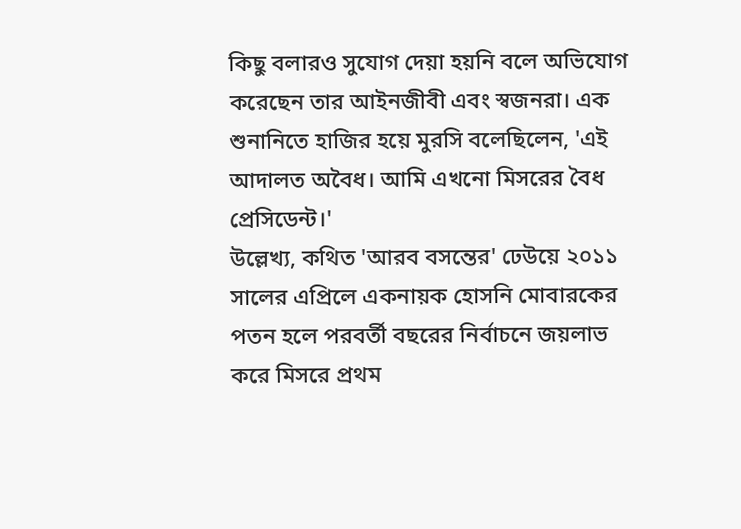কিছু বলারও সুযোগ দেয়া হয়নি বলে অভিযোগ করেছেন তার আইনজীবী এবং স্বজনরা। এক শুনানিতে হাজির হয়ে মুরসি বলেছিলেন, 'এই আদালত অবৈধ। আমি এখনো মিসরের বৈধ প্রেসিডেন্ট।'
উল্লেখ্য, কথিত 'আরব বসন্তের' ঢেউয়ে ২০১১ সালের এপ্রিলে একনায়ক হোসনি মোবারকের পতন হলে পরবর্তী বছরের নির্বাচনে জয়লাভ করে মিসরে প্রথম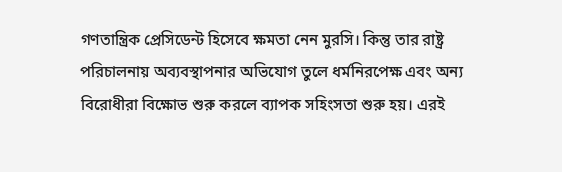গণতান্ত্রিক প্রেসিডেন্ট হিসেবে ক্ষমতা নেন মুরসি। কিন্তু তার রাষ্ট্র পরিচালনায় অব্যবস্থাপনার অভিযোগ তুলে ধর্মনিরপেক্ষ এবং অন্য বিরোধীরা বিক্ষোভ শুরু করলে ব্যাপক সহিংসতা শুরু হয়। এরই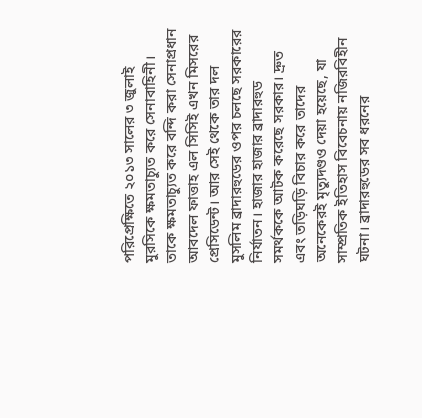পরিপ্রেক্ষিতে ২০১৩ সালের ৩ জুলাই মুরসিকে ক্ষমতাচ্যুত করে সেনাবাহিনী। তাকে ক্ষমতাচ্যুত করে বন্দি করা সেনাপ্রধান আবদেল ফাত্তাহ এল সিসিই এখন মিসরের প্রেসিডেন্ট। আর সেই থেকে তার দল মুসলিম ব্রাদারহুডের ওপর চলছে সরকারের নির্যাতন। হাজার হাজার ব্রাদারহুড সমর্থককে আটক করেছে সরকার। দ্রুত এবং তড়িঘড়ি বিচার করে তাদের অনেকেরই মৃত্যুদণ্ডও দেয়া হয়েছে, যা সাম্প্রতিক ইতিহাস বিবেচনায় নজিরবিহীন ঘটনা। ব্রাদারহুডের সব ধরনের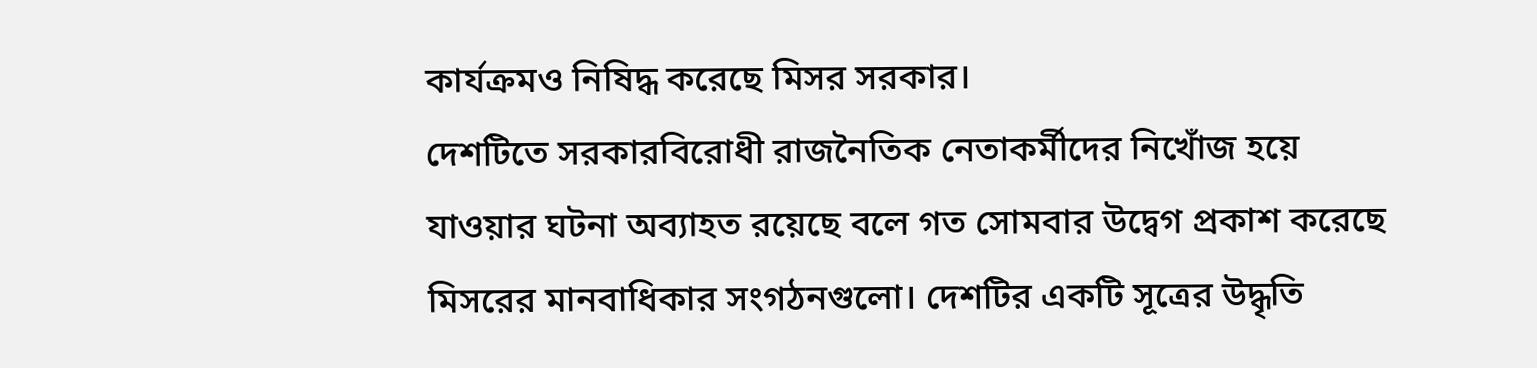কার্যক্রমও নিষিদ্ধ করেছে মিসর সরকার।
দেশটিতে সরকারবিরোধী রাজনৈতিক নেতাকর্মীদের নিখোঁজ হয়ে যাওয়ার ঘটনা অব্যাহত রয়েছে বলে গত সোমবার উদ্বেগ প্রকাশ করেছে মিসরের মানবাধিকার সংগঠনগুলো। দেশটির একটি সূত্রের উদ্ধৃতি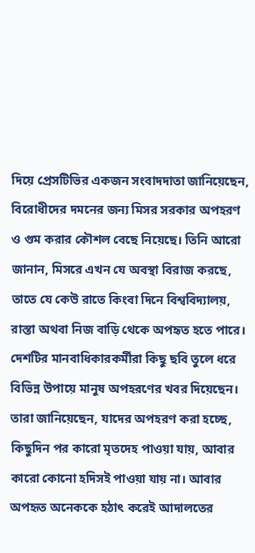দিয়ে প্রেসটিভির একজন সংবাদদাতা জানিয়েছেন, বিরোধীদের দমনের জন্য মিসর সরকার অপহরণ ও গুম করার কৌশল বেছে নিয়েছে। তিনি আরো জানান, মিসরে এখন যে অবস্থা বিরাজ করছে, তাতে যে কেউ রাতে কিংবা দিনে বিশ্ববিদ্যালয়, রাস্তা অথবা নিজ বাড়ি থেকে অপহৃত হতে পারে।
দেশটির মানবাধিকারকর্মীরা কিছু ছবি তুলে ধরে বিভিন্ন উপায়ে মানুষ অপহরণের খবর দিয়েছেন। তারা জানিয়েছেন, যাদের অপহরণ করা হচ্ছে, কিছুদিন পর কারো মৃতদেহ পাওয়া যায়, আবার কারো কোনো হদিসই পাওয়া যায় না। আবার অপহৃত অনেককে হঠাৎ করেই আদালতের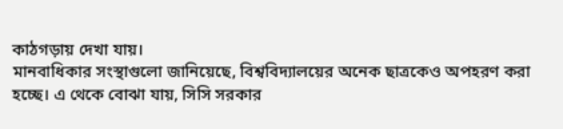কাঠগড়ায় দেখা যায়।
মানবাধিকার সংস্থাগুলো জানিয়েছে, বিশ্ববিদ্যালয়ের অনেক ছাত্রকেও অপহরণ করা হচ্ছে। এ থেকে বোঝা যায়, সিসি সরকার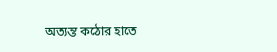অত্যন্ত কঠোর হাতে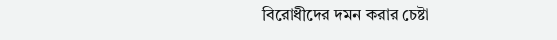বিরোধীদের দমন করার চেষ্টা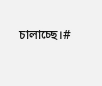চালাচ্ছে।#